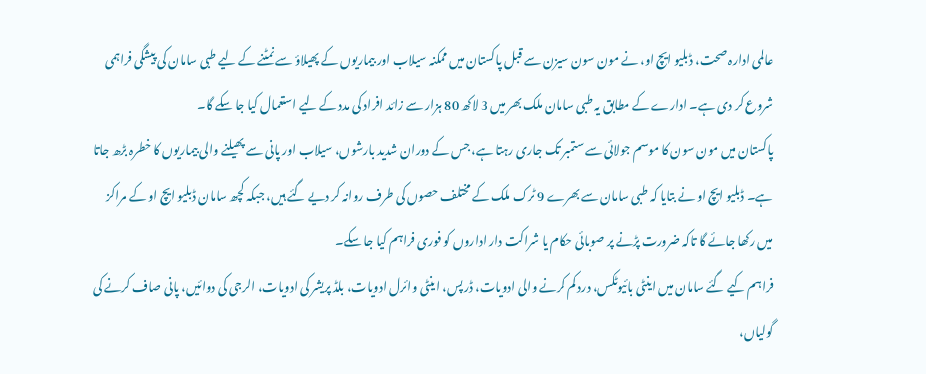عالمی ادارہ صحت، ڈبلیو ایچ او، نے مون سون سیزن سے قبل پاکستان میں ممکنہ سیلاب اور بیماریوں کے پھیلاؤ سے نمٹنے کے لیے طبی سامان کی پیشگی فراہمی شروع کر دی ہے۔ ادارے کے مطابق یہ طبی سامان ملک بھر میں 3 لاکھ 80 ہزار سے زائد افراد کی مدد کے لیے استعمال کیا جا سکے گا۔
پاکستان میں مون سون کا موسم جولائی سے ستمبر تک جاری رہتا ہے، جس کے دوران شدید بارشوں، سیلاب اور پانی سے پھیلنے والی بیماریوں کا خطرہ بڑھ جاتا ہے۔ ڈبلیو ایچ او نے بتایا کہ طبی سامان سے بھرے 9 ٹرک ملک کے مختلف حصوں کی طرف روانہ کر دیے گئے ہیں، جبکہ کچھ سامان ڈبلیو ایچ او کے مراکز میں رکھا جائے گا تاکہ ضرورت پڑنے پر صوبائی حکام یا شراکت دار اداروں کو فوری فراہم کیا جا سکے۔
فراہم کیے گئے سامان میں اینٹی بائیوٹکس، درد کم کرنے والی ادویات، ڈرپس، اینٹی وائرل ادویات، بلڈ پریشر کی ادویات، الرجی کی دوائیں، پانی صاف کرنے کی گولیاں،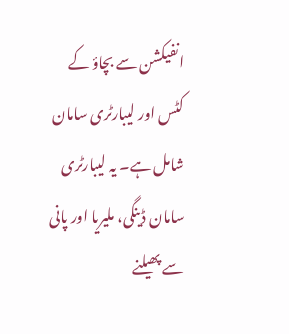انفیکشن سے بچاؤ کے کٹس اور لیبارٹری سامان شامل ہے۔ یہ لیبارٹری سامان ڈینگی، ملیریا اور پانی سے پھیلنے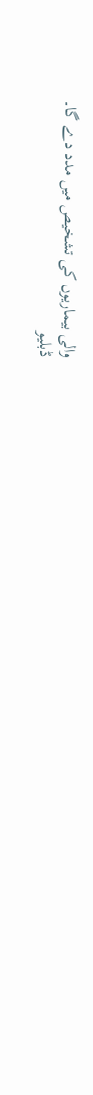والی بیماریوں کی تشخیص میں مدد دے گا۔
ڈبلیو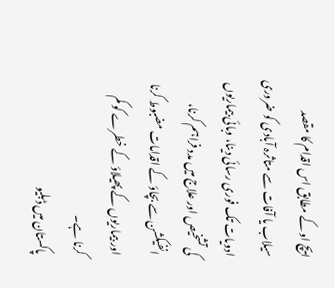ایچ او کے مطابق اس اقدام کا مقصد سیلاب یا آفات سے متاثرہ آبادی کو ضروری ادویات تک فوری رسائی دینا، وبائی بیماریوں کی تشخیص اور علاج میں مدد فراہم کرنا، انفیکشن سے بچاؤ کے اقدامات مضبوط کرنا اور بیماریوں کے پھیلاؤ کے خطرے کو کم کرنا ہے۔
پاکستان میں ڈبلیو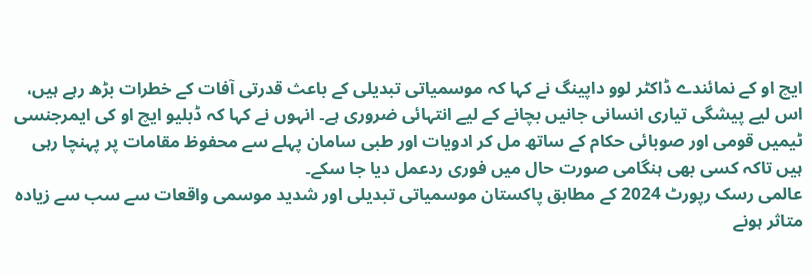ایچ او کے نمائندے ڈاکٹر لوو داپینگ نے کہا کہ موسمیاتی تبدیلی کے باعث قدرتی آفات کے خطرات بڑھ رہے ہیں، اس لیے پیشگی تیاری انسانی جانیں بچانے کے لیے انتہائی ضروری ہے۔ انہوں نے کہا کہ ڈبلیو ایچ او کی ایمرجنسی ٹیمیں قومی اور صوبائی حکام کے ساتھ مل کر ادویات اور طبی سامان پہلے سے محفوظ مقامات پر پہنچا رہی ہیں تاکہ کسی بھی ہنگامی صورت حال میں فوری ردعمل دیا جا سکے۔
عالمی رسک رپورٹ 2024 کے مطابق پاکستان موسمیاتی تبدیلی اور شدید موسمی واقعات سے سب سے زیادہ متاثر ہونے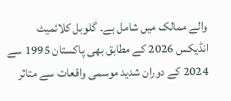والے ممالک میں شامل ہے۔ گلوبل کلائمیٹ انڈیکس 2026 کے مطابق بھی پاکستان 1995 سے 2024 کے دوران شدید موسمی واقعات سے متاثر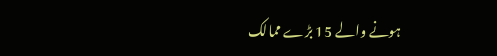ہونے والے 15 بڑے ممالک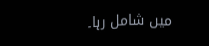میں شامل رہا۔